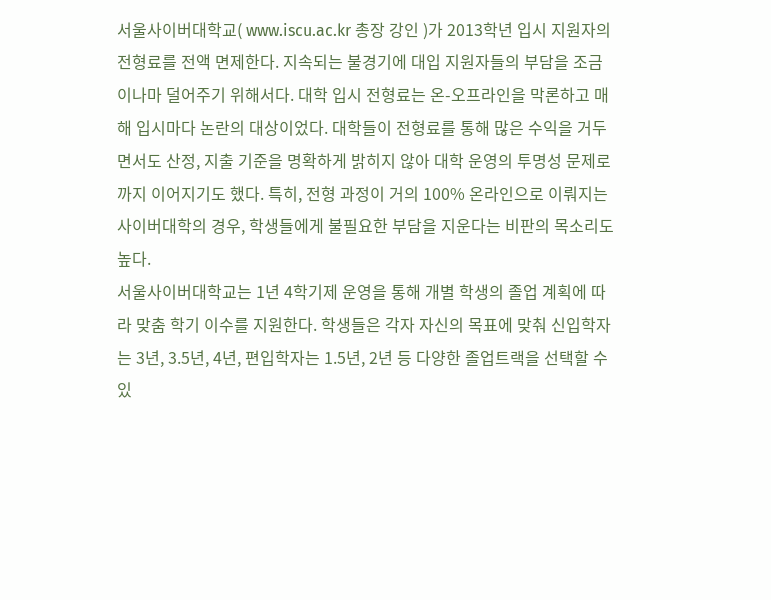서울사이버대학교( www.iscu.ac.kr 총장 강인 )가 2013학년 입시 지원자의 전형료를 전액 면제한다. 지속되는 불경기에 대입 지원자들의 부담을 조금이나마 덜어주기 위해서다. 대학 입시 전형료는 온-오프라인을 막론하고 매해 입시마다 논란의 대상이었다. 대학들이 전형료를 통해 많은 수익을 거두면서도 산정, 지출 기준을 명확하게 밝히지 않아 대학 운영의 투명성 문제로까지 이어지기도 했다. 특히, 전형 과정이 거의 100% 온라인으로 이뤄지는 사이버대학의 경우, 학생들에게 불필요한 부담을 지운다는 비판의 목소리도 높다.
서울사이버대학교는 1년 4학기제 운영을 통해 개별 학생의 졸업 계획에 따라 맞춤 학기 이수를 지원한다. 학생들은 각자 자신의 목표에 맞춰 신입학자는 3년, 3.5년, 4년, 편입학자는 1.5년, 2년 등 다양한 졸업트랙을 선택할 수 있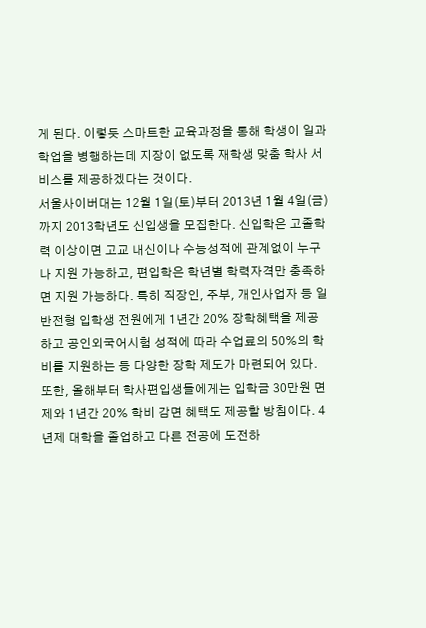게 된다. 이렇듯 스마트한 교육과정을 통해 학생이 일과 학업을 병행하는데 지장이 없도록 재학생 맞춤 학사 서비스를 제공하겠다는 것이다.
서울사이버대는 12월 1일(토)부터 2013년 1월 4일(금)까지 2013학년도 신입생을 모집한다. 신입학은 고졸학력 이상이면 고교 내신이나 수능성적에 관계없이 누구나 지원 가능하고, 편입학은 학년별 학력자격만 충족하면 지원 가능하다. 특히 직장인, 주부, 개인사업자 등 일반전형 입학생 전원에게 1년간 20% 장학혜택을 제공하고 공인외국어시험 성적에 따라 수업료의 50%의 학비를 지원하는 등 다양한 장학 제도가 마련되어 있다. 또한, 올해부터 학사편입생들에게는 입학금 30만원 면제와 1년간 20% 학비 감면 혜택도 제공할 방침이다. 4년제 대학을 졸업하고 다른 전공에 도전하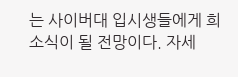는 사이버대 입시생들에게 희소식이 될 전망이다. 자세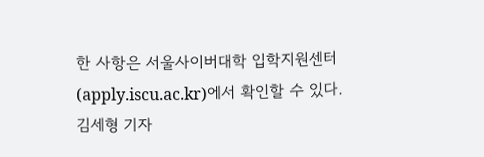한 사항은 서울사이버대학 입학지원센터(apply.iscu.ac.kr)에서 확인할 수 있다.
김세형 기자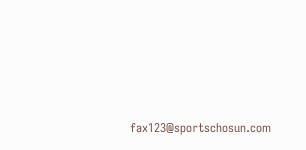fax123@sportschosun.com